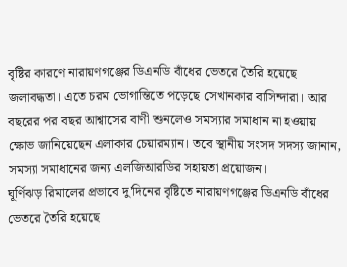বৃষ্টির কারণে নারায়ণগঞ্জের ডিএনডি বাঁধের ভেতরে তৈরি হয়েছে জলাবদ্ধতা। এতে চরম ভোগান্তিতে পড়েছে সেখানকার বাসিন্দারা। আর বছরের পর বছর আশ্বাসের বাণী শুনলেও সমস্যার সমাধান না হওয়ায় ক্ষোভ জানিয়েছেন এলাকার চেয়ারম্যান। তবে স্থানীয় সংসদ সদস্য জানান, সমস্যা সমাধানের জন্য এলজিআরডির সহায়তা প্রয়োজন।
ঘূর্ণিঝড় রিমালের প্রভাবে দু'দিনের বৃষ্টিতে নারায়ণগঞ্জের ডিএনডি বাঁধের ভেতরে তৈরি হয়েছে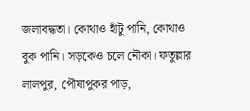জলাবদ্ধতা। কোথাও হাঁটু পানি, কোথাও বুক পানি। সড়কেও চলে নৌকা। ফতুল্লার লালপুর, পৌষাপুকর পাড়,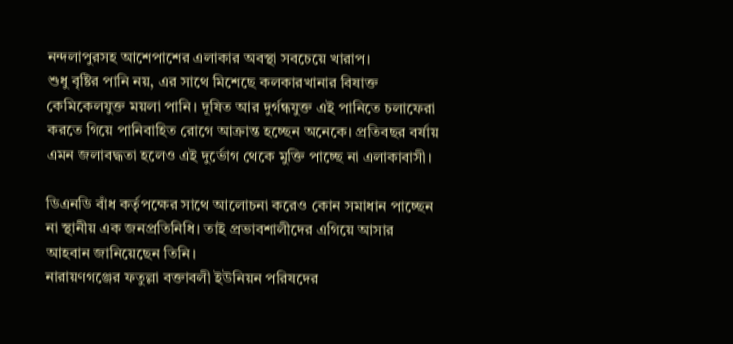নন্দলাপুরসহ আশেপাশের এলাকার অবস্থা সবচেয়ে খারাপ।
শুধু বৃষ্টির পানি নয়, এর সাথে মিশেছে কলকারখানার বিষাক্ত কেমিকেলযুক্ত ময়লা পানি। দূষিত আর দুর্গন্ধযুক্ত এই পানিতে চলাফেরা করতে গিয়ে পানিবাহিত রোগে আক্রান্ত হচ্ছেন অনেকে। প্রতিবছর বর্ষায় এমন জলাবদ্ধতা হলেও এই দুর্ভোগ থেকে মুক্তি পাচ্ছে না এলাকাবাসী।

ডিএনডি বাঁধ কর্তৃপক্ষের সাথে আলোচনা করেও কোন সমাধান পাচ্ছেন না স্থানীয় এক জনপ্রতিনিধি। তাই প্রভাবশালীদের এগিয়ে আসার আহবান জানিয়েছেন তিনি।
নারায়ণগঞ্জের ফতুল্লা বক্তাবলী ইউনিয়ন পরিষদের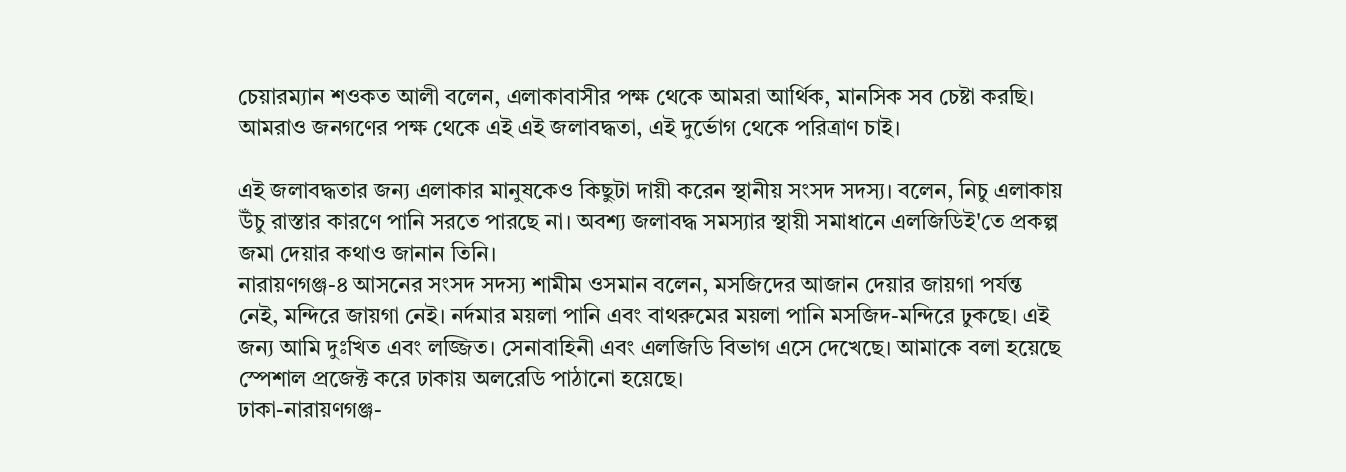চেয়ারম্যান শওকত আলী বলেন, এলাকাবাসীর পক্ষ থেকে আমরা আর্থিক, মানসিক সব চেষ্টা করছি। আমরাও জনগণের পক্ষ থেকে এই এই জলাবদ্ধতা, এই দুর্ভোগ থেকে পরিত্রাণ চাই।

এই জলাবদ্ধতার জন্য এলাকার মানুষকেও কিছুটা দায়ী করেন স্থানীয় সংসদ সদস্য। বলেন, নিচু এলাকায় উঁচু রাস্তার কারণে পানি সরতে পারছে না। অবশ্য জলাবদ্ধ সমস্যার স্থায়ী সমাধানে এলজিডিই'তে প্রকল্প জমা দেয়ার কথাও জানান তিনি।
নারায়ণগঞ্জ-৪ আসনের সংসদ সদস্য শামীম ওসমান বলেন, মসজিদের আজান দেয়ার জায়গা পর্যন্ত নেই, মন্দিরে জায়গা নেই। নর্দমার ময়লা পানি এবং বাথরুমের ময়লা পানি মসজিদ-মন্দিরে ঢুকছে। এই জন্য আমি দুঃখিত এবং লজ্জিত। সেনাবাহিনী এবং এলজিডি বিভাগ এসে দেখেছে। আমাকে বলা হয়েছে স্পেশাল প্রজেক্ট করে ঢাকায় অলরেডি পাঠানো হয়েছে।
ঢাকা-নারায়ণগঞ্জ-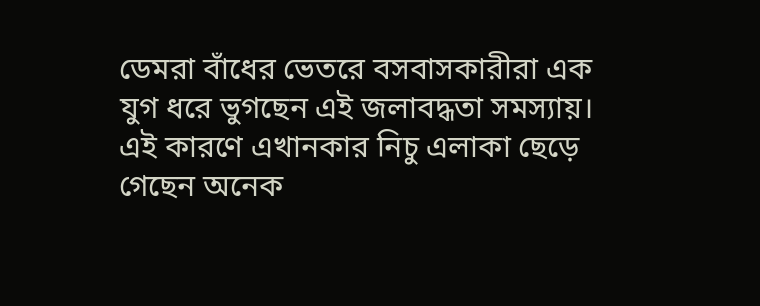ডেমরা বাঁধের ভেতরে বসবাসকারীরা এক যুগ ধরে ভুগছেন এই জলাবদ্ধতা সমস্যায়। এই কারণে এখানকার নিচু এলাকা ছেড়ে গেছেন অনেক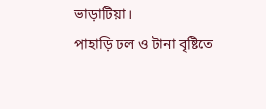ভাড়াটিয়া।
পাহাড়ি ঢল ও টানা বৃষ্টিতে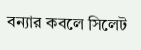বন্যার কবলে সিলেট